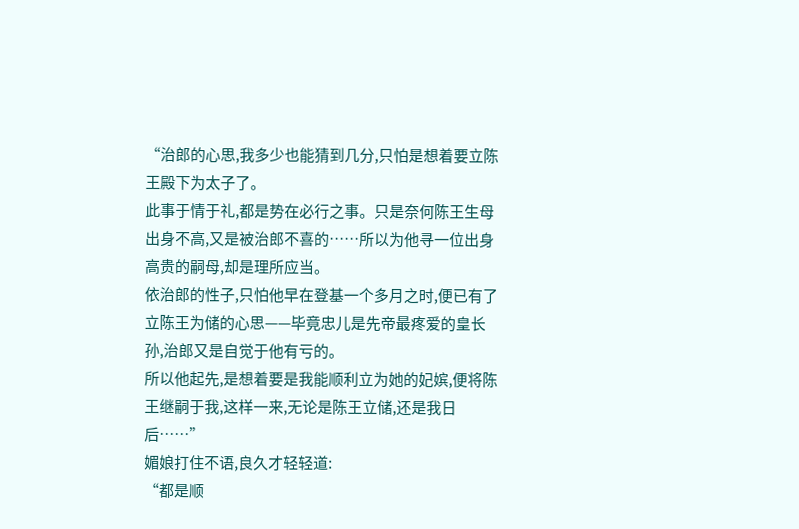“治郎的心思,我多少也能猜到几分,只怕是想着要立陈王殿下为太子了。
此事于情于礼,都是势在必行之事。只是奈何陈王生母出身不高,又是被治郎不喜的……所以为他寻一位出身高贵的嗣母,却是理所应当。
依治郎的性子,只怕他早在登基一个多月之时,便已有了立陈王为储的心思——毕竟忠儿是先帝最疼爱的皇长孙,治郎又是自觉于他有亏的。
所以他起先,是想着要是我能顺利立为她的妃嫔,便将陈王继嗣于我,这样一来,无论是陈王立储,还是我日后……”
媚娘打住不语,良久才轻轻道:
“都是顺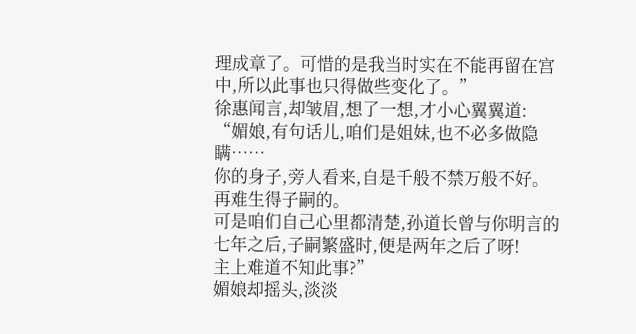理成章了。可惜的是我当时实在不能再留在宫中,所以此事也只得做些变化了。”
徐惠闻言,却皱眉,想了一想,才小心翼翼道:
“媚娘,有句话儿,咱们是姐妹,也不必多做隐瞒……
你的身子,旁人看来,自是千般不禁万般不好。再难生得子嗣的。
可是咱们自己心里都清楚,孙道长曾与你明言的七年之后,子嗣繁盛时,便是两年之后了呀!
主上难道不知此事?”
媚娘却摇头,淡淡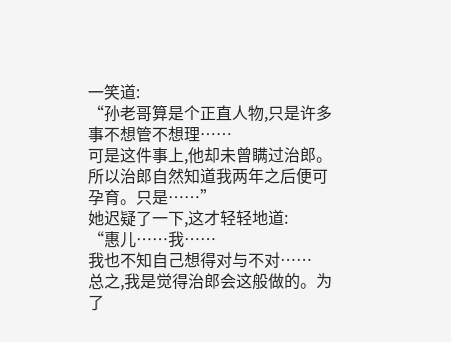一笑道:
“孙老哥算是个正直人物,只是许多事不想管不想理……
可是这件事上,他却未曾瞒过治郎。
所以治郎自然知道我两年之后便可孕育。只是……”
她迟疑了一下,这才轻轻地道:
“惠儿……我……
我也不知自己想得对与不对……
总之,我是觉得治郎会这般做的。为了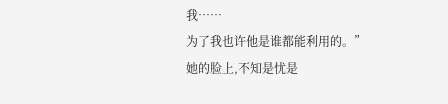我……
为了我也许他是谁都能利用的。”
她的脸上,不知是忧是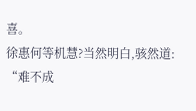喜。
徐惠何等机慧?当然明白,骇然道:
“难不成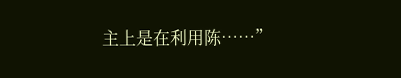主上是在利用陈……”